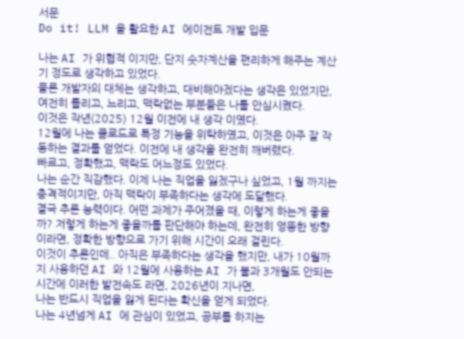서문
Do it! LLM 을 활요한 AI 에이전트 개발 입문

나는 AI 가 위협적 이지만, 단지 숫자계산을 편리하게 해주는 계산기 정도로 생각하고 있었다.
물론 개발자의 대체는 생각하고, 대비해야겠다는 생각은 있었지만, 여전히 틀리고, 느리고, 맥락없는 부분들은 나를 안심시켰다.
이것은 작년(2025) 12월 이전에 내 생각 이였다.
12월에 나는 클로드로 특정 기능을 위탁하였고, 이것은 아주 잘 작동하는 결과를 얻었다. 이전에 내 생각을 완전히 깨버렸다.
빠르고, 정확했고, 맥락도 어느정도 있었다.
나는 순간 직감했다. 이제 나는 직업을 잃겠구나 싶었고, 1월 까지는 충격적이지만, 아직 맥락이 부족하다는 생각에 도달했다.
결국 추론 능력이다. 어떤 과제가 주어졌을 때, 이렇게 하는게 좋을까? 저렇게 하는게 좋을까를 판단해야 하는데, 완전히 엉뚱한 방향이라면, 정확한 방향으로 가기 위해 시간이 오래 걸린다.
이것이 추론인데.. 아직은 부족하다는 생각을 했지만, 내가 10월까지 사용하던 AI 와 12월에 사용하는 AI 가 불과 3개월도 안되는 시간에 이러한 발전속도 라면, 2026년이 지나면,
나는 반드시 직업을 잃게 된다는 확신을 얻게 되었다.
나는 4년넘게 AI 에 관심이 있었고, 공부를 하지는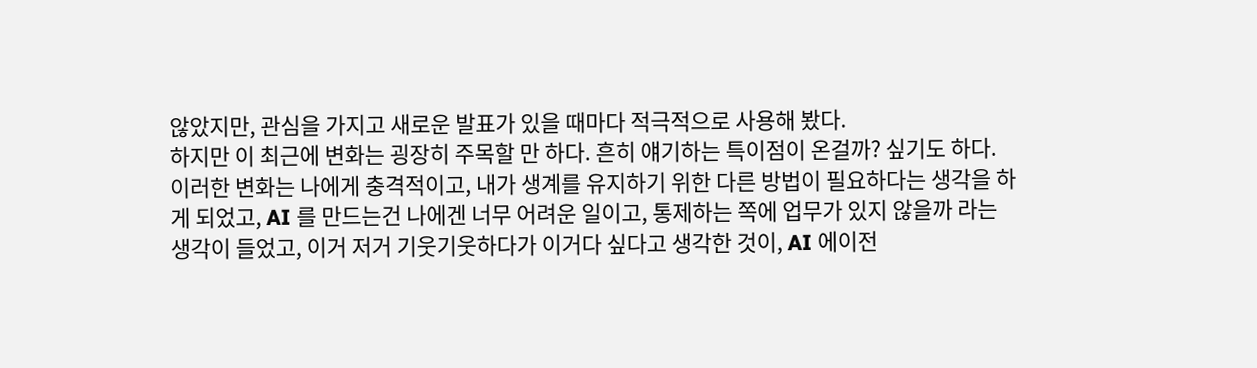않았지만, 관심을 가지고 새로운 발표가 있을 때마다 적극적으로 사용해 봤다.
하지만 이 최근에 변화는 굉장히 주목할 만 하다. 흔히 얘기하는 특이점이 온걸까? 싶기도 하다.
이러한 변화는 나에게 충격적이고, 내가 생계를 유지하기 위한 다른 방법이 필요하다는 생각을 하게 되었고, AI 를 만드는건 나에겐 너무 어려운 일이고, 통제하는 쪽에 업무가 있지 않을까 라는 생각이 들었고, 이거 저거 기웃기웃하다가 이거다 싶다고 생각한 것이, AI 에이전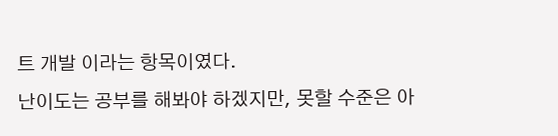트 개발 이라는 항목이였다.
난이도는 공부를 해봐야 하겠지만, 못할 수준은 아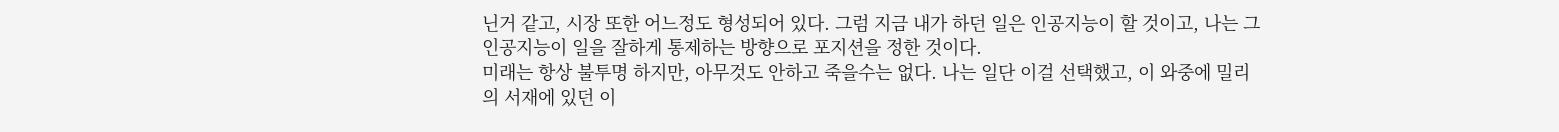닌거 같고, 시장 또한 어느정도 형성되어 있다. 그럼 지금 내가 하던 일은 인공지능이 할 것이고, 나는 그 인공지능이 일을 잘하게 통제하는 방향으로 포지션을 정한 것이다.
미래는 항상 불투명 하지만, 아무것도 안하고 죽을수는 없다. 나는 일단 이걸 선택했고, 이 와중에 밀리의 서재에 있던 이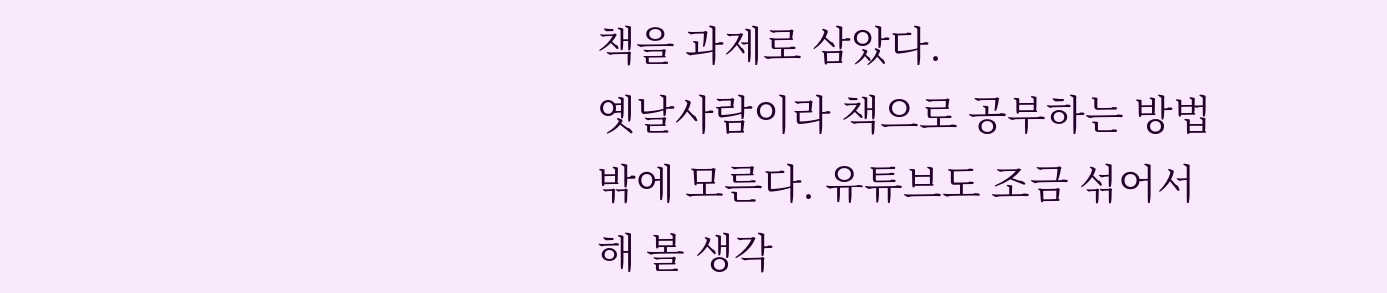책을 과제로 삼았다.
옛날사람이라 책으로 공부하는 방법 밖에 모른다. 유튜브도 조금 섞어서 해 볼 생각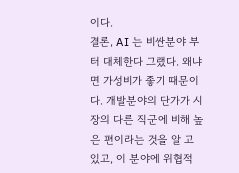이다.
결론, AI 는 비싼분야 부터 대체한다 그랬다. 왜냐면 가성비가 좋기 때문이다. 개발분야의 단가가 시장의 다른 직군에 비해 높은 편이라는 것을 알 고 있고, 이 분야에 위협적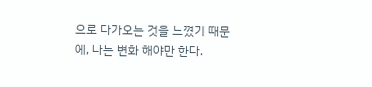으로 다가오는 것을 느꼈기 때문에, 나는 변화 해야만 한다.